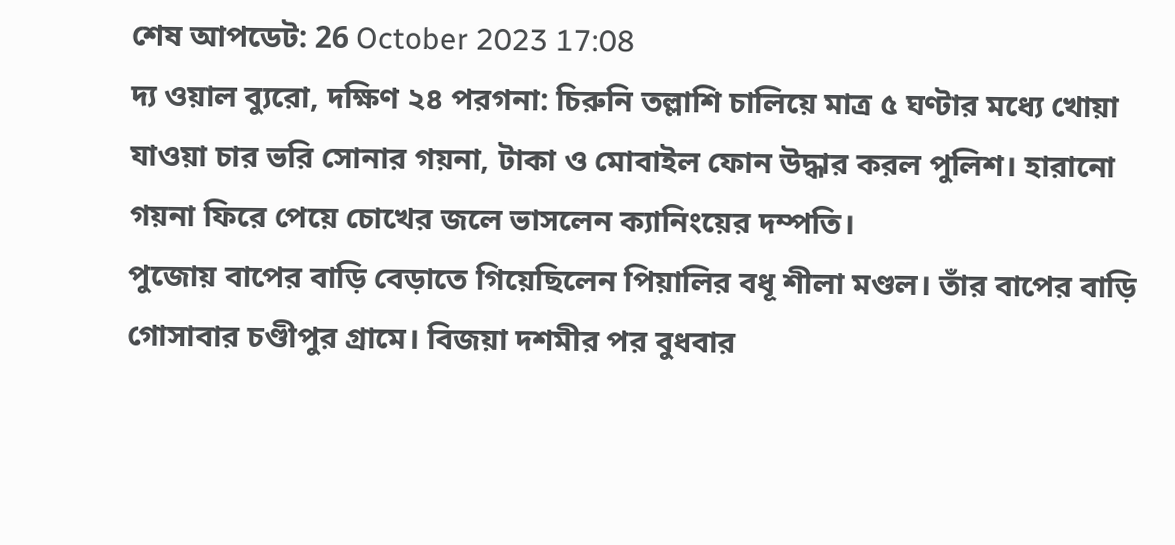শেষ আপডেট: 26 October 2023 17:08
দ্য ওয়াল ব্যুরো, দক্ষিণ ২৪ পরগনা: চিরুনি তল্লাশি চালিয়ে মাত্র ৫ ঘণ্টার মধ্যে খোয়া যাওয়া চার ভরি সোনার গয়না, টাকা ও মোবাইল ফোন উদ্ধার করল পুলিশ। হারানো গয়না ফিরে পেয়ে চোখের জলে ভাসলেন ক্যানিংয়ের দম্পতি।
পুজোয় বাপের বাড়ি বেড়াতে গিয়েছিলেন পিয়ালির বধূ শীলা মণ্ডল। তাঁর বাপের বাড়ি গোসাবার চণ্ডীপুর গ্রামে। বিজয়া দশমীর পর বুধবার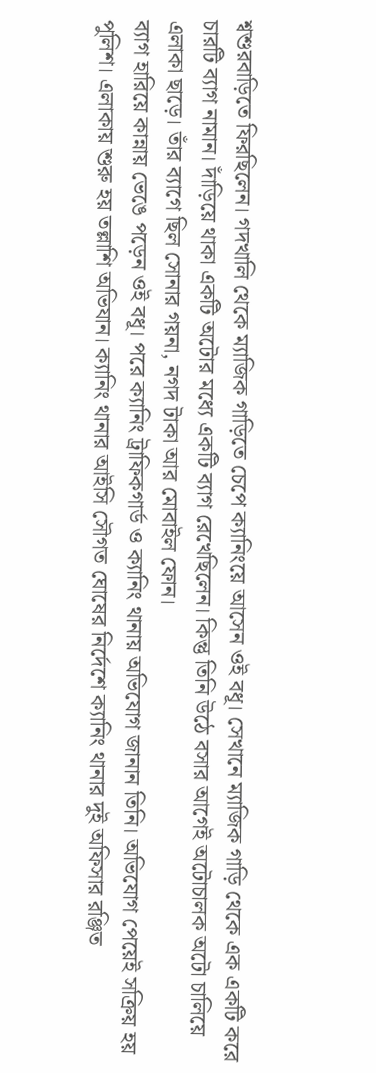শ্বশুরবাড়িতে ফিরছিলেন। গদখালি থেকে ম্যাজিক গাড়িতে চেপে ক্যানিংয়ে আসেন ওই বধূ। সেখানে ম্যাজিক গাড়ি থেকে এক একটি করে চারটি ব্যাগ নামান। দাঁড়িয়ে থাকা একটি অটোর মধ্যে একটি ব্যাগ রেখেছিলেন। কিন্তু তিনি উঠে বসার আগেই অটোচালক অটো চালিয়ে এলাকা ছাড়ে। তাঁর ব্যাগে ছিল সোনার গয়না, নগদ টাকা আর মোবাইল ফোন।
ব্যাগ হারিয়ে কান্নায় ভেঙে পড়েন ওই বধূ। পরে ক্যানিং ট্রাফিকগার্ড ও ক্যানিং থানায় অভিযোগ জানান তিনি। অভিযোগ পেয়েই সক্রিয় হয় পুলিশ। এলাকায় শুরু হয় তল্লাশি অভিযান। ক্যানিং থানার আইসি সৌগত ঘোষের নির্দেশে ক্যানিং থানার দুই অফিসার রঞ্জিত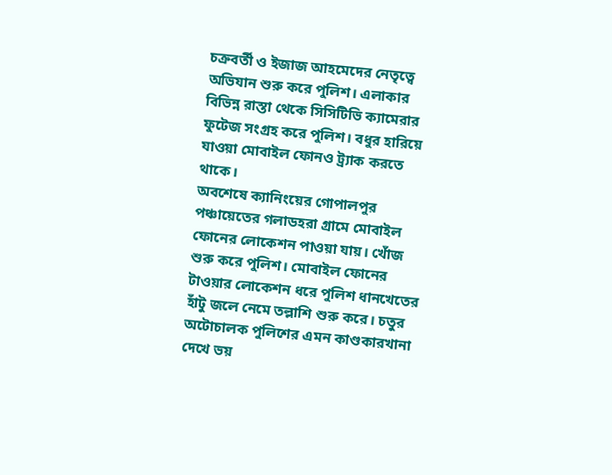চক্রবর্তী ও ইজাজ আহমেদের নেতৃত্বে অভিযান শুরু করে পুলিশ। এলাকার বিভিন্ন রাস্তা থেকে সিসিটিভি ক্যামেরার ফুটেজ সংগ্রহ করে পুলিশ। বধুর হারিয়ে যাওয়া মোবাইল ফোনও ট্র্যাক করতে থাকে।
অবশেষে ক্যানিংয়ের গোপালপুর পঞ্চায়েতের গলাডহরা গ্রামে মোবাইল ফোনের লোকেশন পাওয়া যায়। খোঁজ শুরু করে পুলিশ। মোবাইল ফোনের টাওয়ার লোকেশন ধরে পুলিশ ধানখেতের হাঁটু জলে নেমে তল্লাশি শুরু করে। চতুর অটোচালক পুলিশের এমন কাণ্ডকারখানা দেখে ভয়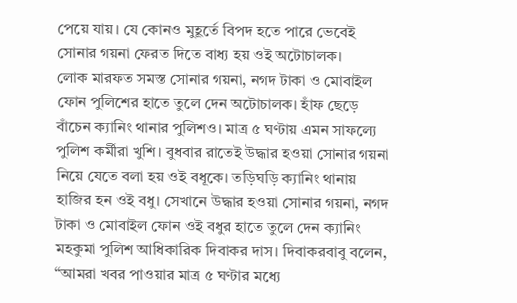পেয়ে যায়। যে কোনও মুহূর্তে বিপদ হতে পারে ভেবেই সোনার গয়না ফেরত দিতে বাধ্য হয় ওই অটোচালক।
লোক মারফত সমস্ত সোনার গয়না, নগদ টাকা ও মোবাইল ফোন পুলিশের হাতে তুলে দেন অটোচালক। হাঁফ ছেড়ে বাঁচেন ক্যানিং থানার পুলিশও। মাত্র ৫ ঘণ্টায় এমন সাফল্যে পুলিশ কর্মীরা খুশি। বুধবার রাতেই উদ্ধার হওয়া সোনার গয়না নিয়ে যেতে বলা হয় ওই বধূকে। তড়িঘড়ি ক্যানিং থানায় হাজির হন ওই বধু। সেখানে উদ্ধার হওয়া সোনার গয়না, নগদ টাকা ও মোবাইল ফোন ওই বধুর হাতে তুলে দেন ক্যানিং মহকুমা পুলিশ আধিকারিক দিবাকর দাস। দিবাকরবাবু বলেন, “আমরা খবর পাওয়ার মাত্র ৫ ঘণ্টার মধ্যে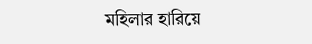মহিলার হারিয়ে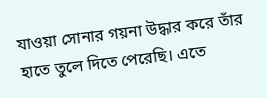যাওয়া সোনার গয়না উদ্ধার করে তাঁর হাতে তুলে দিতে পেরেছি। এতে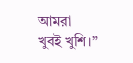আমরা খুবই খুশি।”